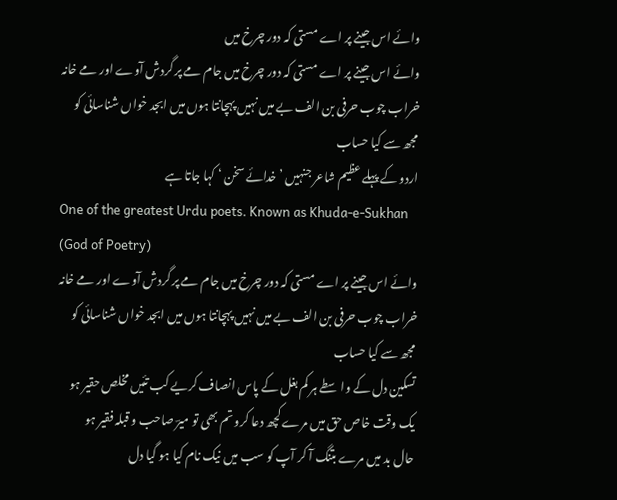وائے اس جینے پر اے مستی کہ دور چرخ میں
وائے اس جینے پر اے مستی کہ دور چرخ میں جام مے پر گردش آوے اور مے خانہ خراب چوب حرفی بن الف بے میں نہیں پہچانتا ہوں میں ابجد خواں شناسائی کو مجھ سے کیا حساب
اردو کے پہلے عظیم شاعر جنہیں ’ خدائے سخن ‘ کہا جاتا ہے
One of the greatest Urdu poets. Known as Khuda-e-Sukhan (God of Poetry)
وائے اس جینے پر اے مستی کہ دور چرخ میں جام مے پر گردش آوے اور مے خانہ خراب چوب حرفی بن الف بے میں نہیں پہچانتا ہوں میں ابجد خواں شناسائی کو مجھ سے کیا حساب
تسکین دل کے واسطے ہر کم بغل کے پاس انصاف کریے کب تئیں مخلص حقیر ہو یک وقت خاص حق میں مرے کچھ دعا کرو تم بھی تو میرؔ صاحب و قبلہ فقیر ہو
حال بد میں مرے بتنگ آ کر آپ کو سب میں نیک نام کیا ہو گیا دل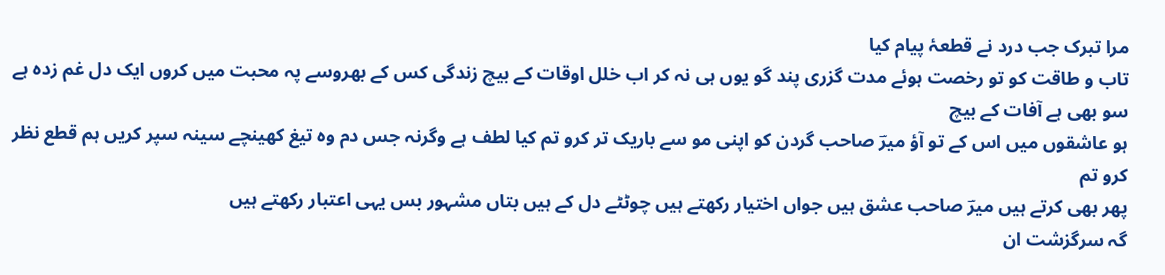مرا تبرک جب درد نے قطعۂ پیام کیا
تاب و طاقت کو تو رخصت ہوئے مدت گزری پند گو یوں ہی نہ کر اب خلل اوقات کے بیچ زندگی کس کے بھروسے پہ محبت میں کروں ایک دل غم زدہ ہے سو بھی ہے آفات کے بیچ
ہو عاشقوں میں اس کے تو آؤ میرؔ صاحب گردن کو اپنی مو سے باریک تر کرو تم کیا لطف ہے وگرنہ جس دم وہ تیغ کھینچے سینہ سپر کریں ہم قطع نظر کرو تم
پھر بھی کرتے ہیں میرؔ صاحب عشق ہیں جواں اختیار رکھتے ہیں چوٹٹے دل کے ہیں بتاں مشہور بس یہی اعتبار رکھتے ہیں
گہ سرگزشت ان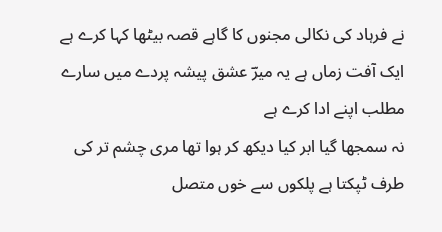نے فرہاد کی نکالی مجنوں کا گاہے قصہ بیٹھا کہا کرے ہے ایک آفت زماں ہے یہ میرؔ عشق پیشہ پردے میں سارے مطلب اپنے ادا کرے ہے
نہ سمجھا گیا ابر کیا دیکھ کر ہوا تھا مری چشم تر کی طرف ٹپکتا ہے پلکوں سے خوں متصل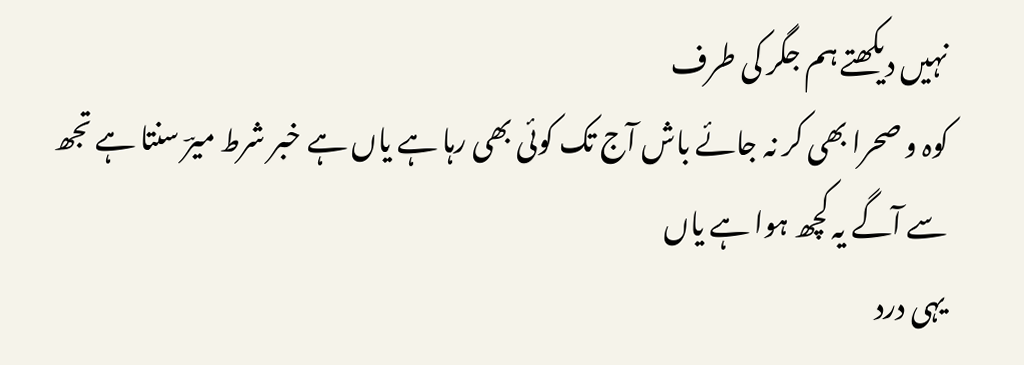نہیں دیکھتے ہم جگر کی طرف
کوہ و صحرا بھی کر نہ جائے باش آج تک کوئی بھی رہا ہے یاں ہے خبر شرط میرؔ سنتا ہے تجھ سے آگے یہ کچھ ہوا ہے یاں
یہی درد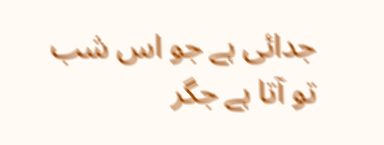جدائی ہے جو اس شب تو آتا ہے جگر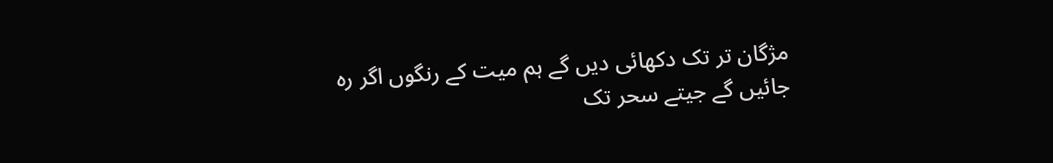مژگان تر تک دکھائی دیں گے ہم میت کے رنگوں اگر رہ جائیں گے جیتے سحر تک